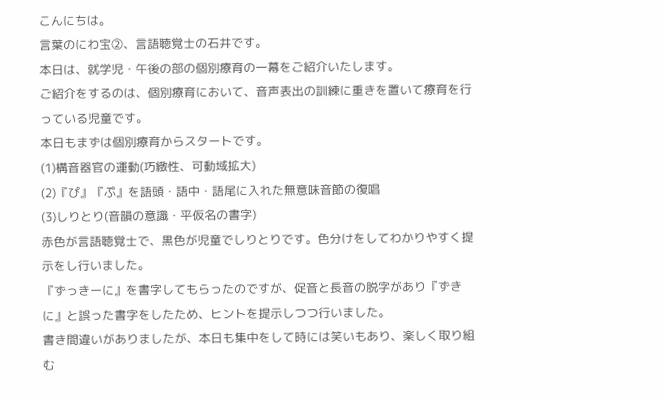こんにちは。
言葉のにわ宝②、言語聴覚士の石井です。
本日は、就学児・午後の部の個別療育の一幕をご紹介いたします。
ご紹介をするのは、個別療育において、音声表出の訓練に重きを置いて療育を行っている児童です。
本日もまずは個別療育からスタートです。
(1)構音器官の運動(巧緻性、可動域拡大)
(2)『ぴ』『ぷ』を語頭・語中・語尾に入れた無意味音節の復唱
(3)しりとり(音韻の意識・平仮名の書字)
赤色が言語聴覚士で、黒色が児童でしりとりです。色分けをしてわかりやすく提示をし行いました。
『ずっきーに』を書字してもらったのですが、促音と長音の脱字があり『ずきに』と誤った書字をしたため、ヒントを提示しつつ行いました。
書き間違いがありましたが、本日も集中をして時には笑いもあり、楽しく取り組む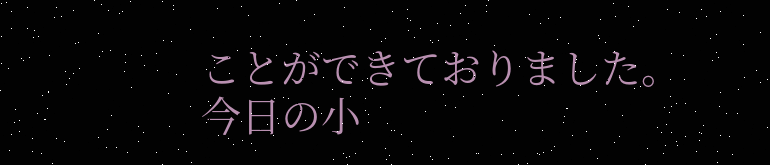ことができておりました。
今日の小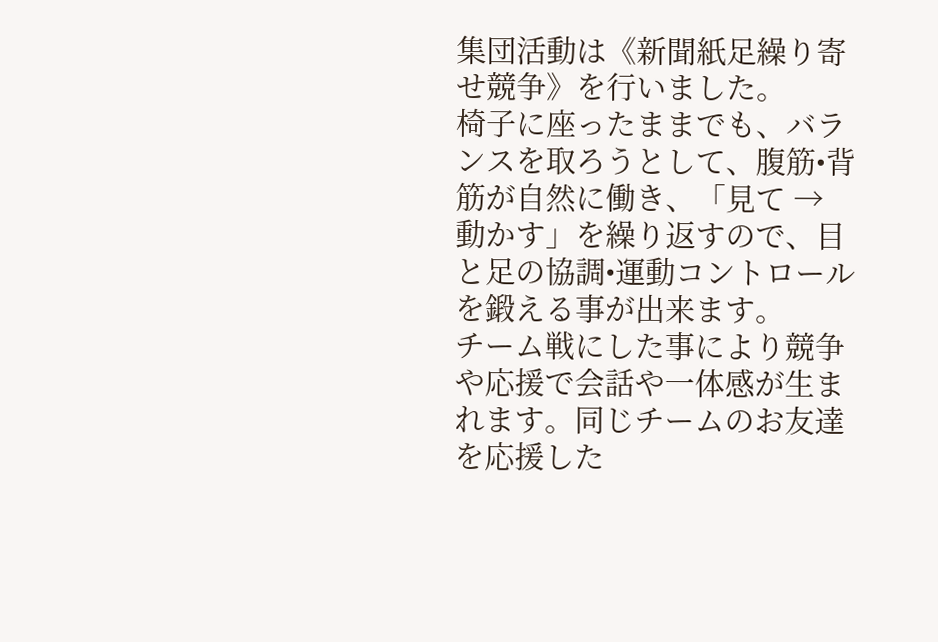集団活動は《新聞紙足繰り寄せ競争》を行いました。
椅子に座ったままでも、バランスを取ろうとして、腹筋•背筋が自然に働き、「見て → 動かす」を繰り返すので、目と足の協調•運動コントロールを鍛える事が出来ます。
チーム戦にした事により競争や応援で会話や一体感が生まれます。同じチームのお友達を応援した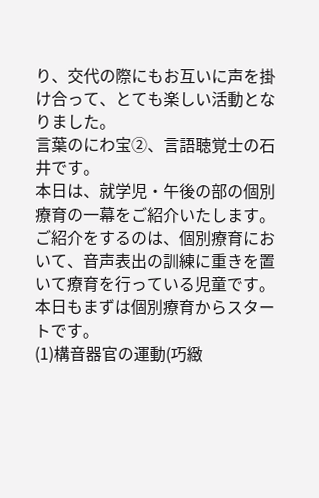り、交代の際にもお互いに声を掛け合って、とても楽しい活動となりました。
言葉のにわ宝②、言語聴覚士の石井です。
本日は、就学児・午後の部の個別療育の一幕をご紹介いたします。
ご紹介をするのは、個別療育において、音声表出の訓練に重きを置いて療育を行っている児童です。
本日もまずは個別療育からスタートです。
(1)構音器官の運動(巧緻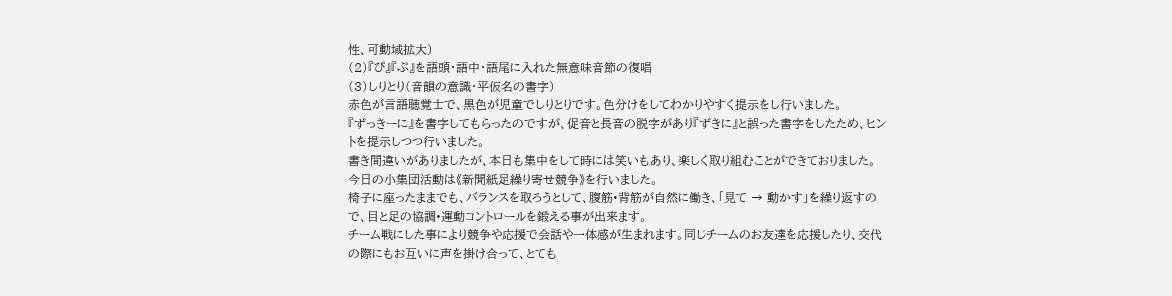性、可動域拡大)
(2)『ぴ』『ぷ』を語頭・語中・語尾に入れた無意味音節の復唱
(3)しりとり(音韻の意識・平仮名の書字)
赤色が言語聴覚士で、黒色が児童でしりとりです。色分けをしてわかりやすく提示をし行いました。
『ずっきーに』を書字してもらったのですが、促音と長音の脱字があり『ずきに』と誤った書字をしたため、ヒントを提示しつつ行いました。
書き間違いがありましたが、本日も集中をして時には笑いもあり、楽しく取り組むことができておりました。
今日の小集団活動は《新聞紙足繰り寄せ競争》を行いました。
椅子に座ったままでも、バランスを取ろうとして、腹筋•背筋が自然に働き、「見て → 動かす」を繰り返すので、目と足の協調•運動コントロールを鍛える事が出来ます。
チーム戦にした事により競争や応援で会話や一体感が生まれます。同じチームのお友達を応援したり、交代の際にもお互いに声を掛け合って、とても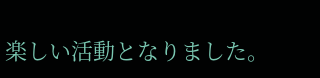楽しい活動となりました。